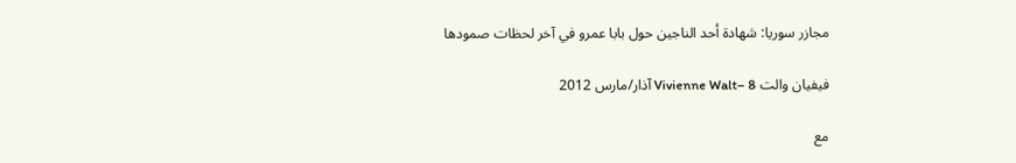مجازر سوريا: شهادة أحد الناجين حول بابا عمرو في آخر لحظات صمودها

فيفيان والت Vivienne Walt– 8 آذار/مارس 2012

مع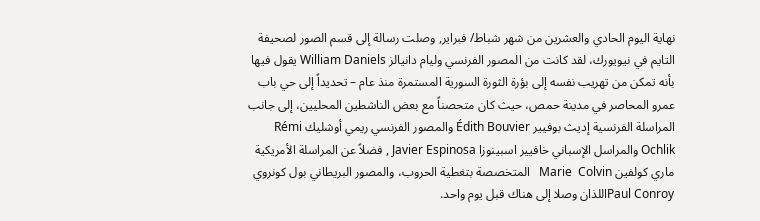نهاية اليوم الحادي والعشرين من شهر شباط/ فبراير, وصلت رسالة إلى قسم الصور لصحيفة التايم في نيويورك، لقد كانت من المصور الفرنسي وليام دانيالز William Daniels يقول فيها بأنه تمكن من تهريب نفسه إلى بؤرة الثورة السورية المستمرة منذ عام – تحديداً إلى حي باب عمرو المحاصر في مدينة حمص، حيث كان متحصناً مع بعض الناشطين المحليين، إلى جانب المراسلة الفرنسية إديث بوفيير Édith Bouvier والمصور الفرنسي ريمي أوشليك Rémi Ochlik والمراسل الإسباني خافيير اسبينوزا Javier Espinosa , فضلاً عن المراسلة الأمريكية ماري كولفين Marie  Colvin   المتخصصة بتغطية الحروب، والمصور البريطاني بول كونروي Paul Conroyاللذان وصلا إلى هناك قبل يوم واحد.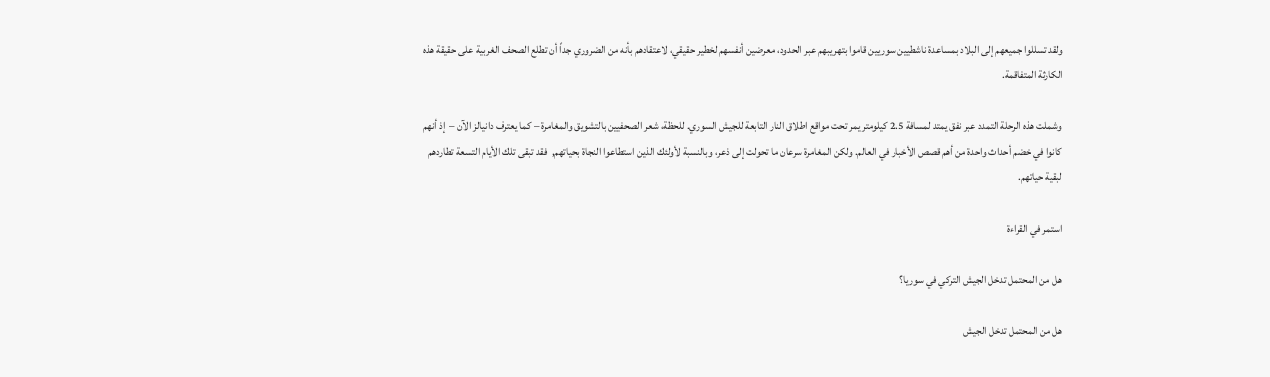ولقد تسللوا جميعهم إلى البلاد بمساعدة ناشطيين سوريين قاموا بتهريبهم عبر الحدود، معرضين أنفسهم لخطير حقيقي، لاعتقادهم بأنه من الضروري جداً أن تطلع الصحف الغربية على حقيقة هذه الكارثة المتفاقمة.

وشملت هذه الرحلة التمدد عبر نفق يمتد لمسافة 2.5 كيلومتر يمر تحت مواقع اطلاق النار التابعة للجيش السوري. للحظة، شعر الصحفيين بالتشويق والمغامرة – كما يعترف دانيالز الآن –  إذ أنهم كانوا في خضم أحداث واحدة من أهم قصص الأخبار في العالم. ولكن المغامرة سرعان ما تحولت إلى ذعر، وبالنسبة لأولئك الذين استطاعوا النجاة بحياتهم,  فقد تبقى تلك الأيام التسعة تطاردهم لبقية حياتهم.

استمر في القراءة

هل من المحتمل تدخل الجيش التركي في سوريا؟

هل من المحتمل تدخل الجيش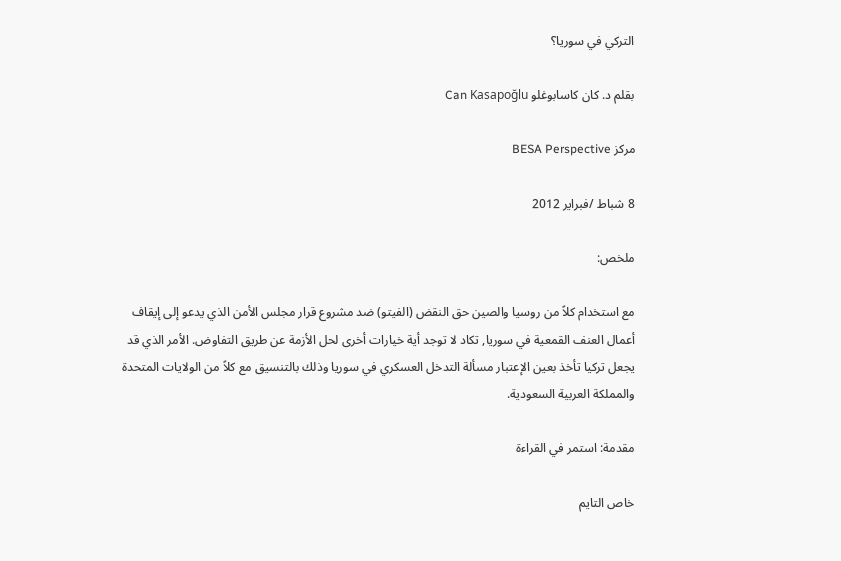التركي في سوريا؟

بقلم د. كان كاسابوغلو Can Kasapoğlu

مركز BESA Perspective

8 شباط /فبراير 2012

ملخص:

مع استخدام كلاً من روسيا والصين حق النقض (الفيتو) ضد مشروع قرار مجلس الأمن الذي يدعو إلى إيقاف أعمال العنف القمعية في سوريا, تكاد لا توجد أية خيارات أخرى لحل الأزمة عن طريق التفاوض. الأمر الذي قد يجعل تركيا تأخذ بعين الإعتبار مسألة التدخل العسكري في سوريا وذلك بالتنسيق مع كلاً من الولايات المتحدة والمملكة العربية السعودية.

مقدمة: استمر في القراءة

خاص التايم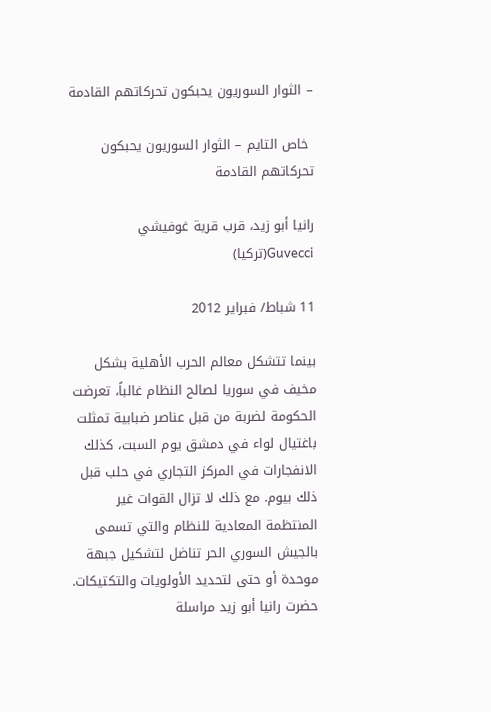– الثوار السوريون يحبكون تحركاتهم القادمة

 خاص التايم – الثوار السوريون يحبكون تحركاتهم القادمة

رانيا أبو زيد، قرب قرية غوفيشي Guvecci(تركيا)

11 شباط/ فبراير 2012

بينما تتشكل معالم الحرب الأهلية بشكل مخيف في سوريا لصالح النظام غالباً، تعرضت الحكومة لضربة من قبل عناصر ضبابية تمثلت باغتيال لواء في دمشق يوم السبت، كذلك الانفجارات في المركز التجاري في حلب قبل ذلك بيوم. مع ذلك لا تزال القوات غير المنتظمة المعادية للنظام والتي تسمى بالجيش السوري الحر تناضل لتشكيل جبهة موحدة أو حتى لتحديد الأولويات والتكتيكات. حضرت رانيا أبو زيد مراسلة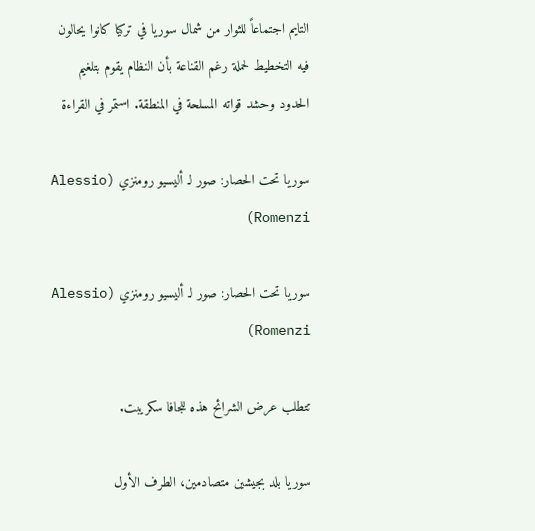التايم اجتماعاً للثوار من شمال سوريا في تركيا كانوا يحالون فيه التخطيط لحملة رغم القناعة بأن النظام يقوم بتلغيم الحدود وحشد قواته المسلحة في المنطقة. استمر في القراءة

سوريا تحت الحصار: صور لـ أليسيو رومنزي (Alessio Romenzi)

سوريا تحت الحصار: صور لـ أليسيو رومنزي (Alessio Romenzi)

تتطلب عرض الشرائح هذه للجافا سكريبت.

سوريا بلد بجيشين متصادمين، الطرف الأول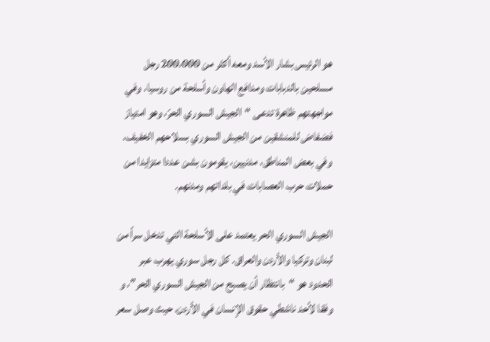هو الرئيس بشار الأسد ومعه أكثر من 200،000 رجل مسلحين بالدبابات ومدافع الهاون وأسلحة من روسيا، وفي مواجهتهم ظاهرة تدعى “الجيش السوري الحرّ، وهو امتياز فضفاض للمنشقين من الجيش السوري بسلاحهم الخفيف، وفي بعض المناطق، مدنيين، يقومون بشن عددا متزايدا من حملات حرب العصابات في بلداتهم ومدنهم.

الجيش السوري الحر يعتمد على الأسلحة التي تدخل سراً من لبنان وتركيا والأردن والعراق. كل رجل سوري يهرب عبر الحدود هو “بانتظار أن يصبح من الجيش السوري الحر”، و وفقا لأحد ناشطي حقوق الإنسان في الأردن، حيث وصل سعر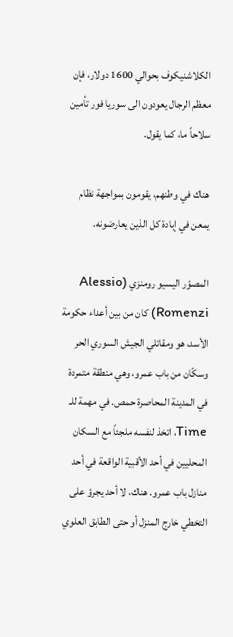الكلاشنيكوف بحوالي 1600 دولار، فإن معظم الرجال يعودون الى سوريا فور تأمين سلاحاً ما، كما يقول.

هناك في وطنهم، يقومون بمواجهة نظام يمعن في إبادة كل الذين يعارضونه.

المصوّر اليسيو رومنزي (Alessio Romenzi) كان من بين أعداء حكومة الأسد، هو ومقاتلي الجيش السوري الحر وسكّان من باب عمرو، وهي منطقة متمردة في المدينة المحاصرة حمص. في مهمة للـ Time، اتخذ لنفسه ملجئاً مع السكان المحليين في أحد الأقبية الواقعة في أحد منازل باب عمرو. هناك، لا أحد يجرؤ على التخطي خارج المنزل أو حتى الطابق العلوي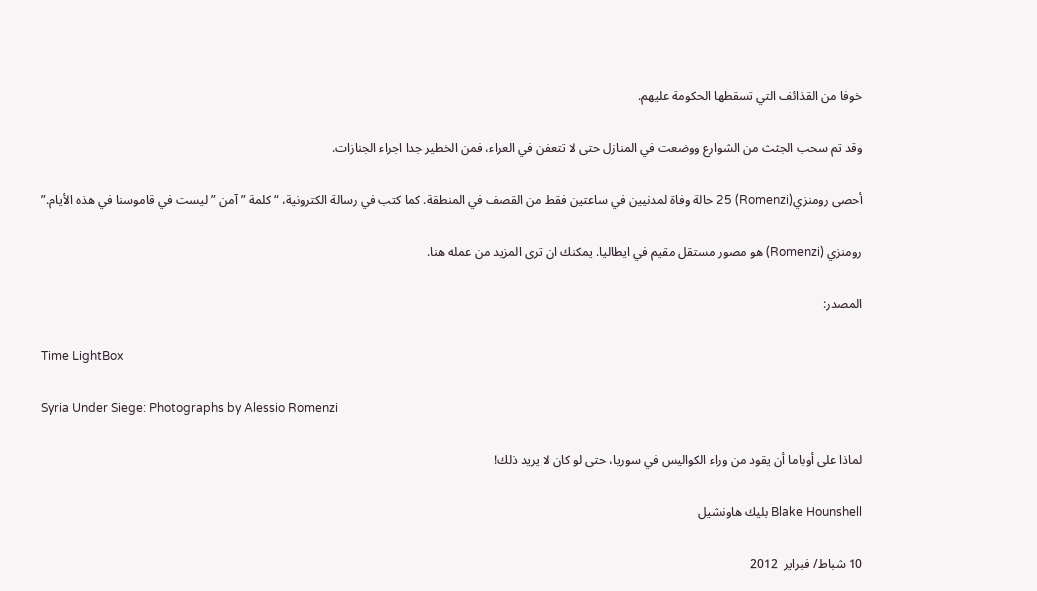خوفا من القذائف التي تسقطها الحكومة عليهم.

وقد تم سحب الجثث من الشوارع ووضعت في المنازل حتى لا تتعفن في العراء، فمن الخطير جدا اجراء الجنازات.

أحصى رومنزي(Romenzi) 25 حالة وفاة لمدنيين في ساعتين فقط من القصف في المنطقة. كما كتب في رسالة الكترونية، “كلمة ” آمن ” ليست في قاموسنا في هذه الأيام.”

رومنزي (Romenzi) هو مصور مستقل مقيم في ايطاليا. يمكنك ان ترى المزيد من عمله هنا.

المصدر:

Time LightBox

Syria Under Siege: Photographs by Alessio Romenzi

لماذا على أوباما أن يقود من وراء الكواليس في سوريا، حتى لو كان لا يريد ذلك!

Blake Hounshell بليك هاونشيل

10 شباط/ فبراير  2012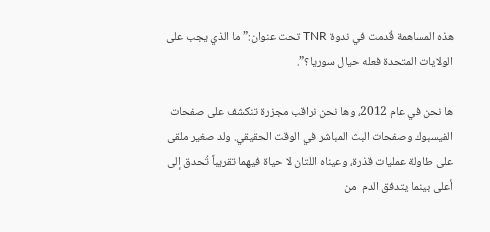هذه المساهمة قُدمت في ندوة TNR تحت عنوان:”ما الذي يجب على الولايات المتحدة فعله حيال سوريا؟”.

ها نحن في عام 2012، وها نحن نراقب مجزرة تنكشف على صفحات الفيسبوك وصفحات البث المباشر في الوقت الحقيقي. ولد صغير ملقى على طاولة عمليات قذرة، وعيناه اللتان لا حياة فيهما تقريباً تُحدق إلى أعلى بينما يتدفق الدم  من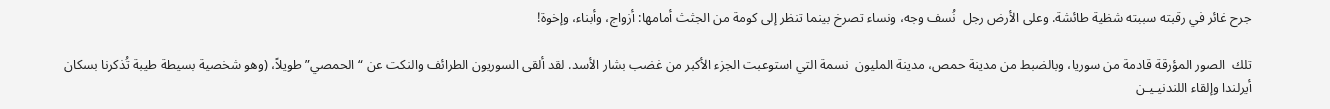جرح غائر في رقبته سببته شظية طائشة. وعلى الأرض رجل  نُسف وجه، ونساء تصرخ بينما تنظر إلى كومة من الجثث أمامها: أزواج، وأبناء، وإخوة!

تلك  الصور المؤرقة قادمة من سوريا، وبالضبط من مدينة حمص، مدينة المليون  نسمة التي استوعبت الجزء الأكبر من غضب بشار الأسد. لقد ألقى السوريون الطرائف والنكت عن “الحمصي” طويلاً، (وهو شخصية بسيطة طيبة تُذكرنا بسكان أيرلندا وإلقاء اللندنيـيـن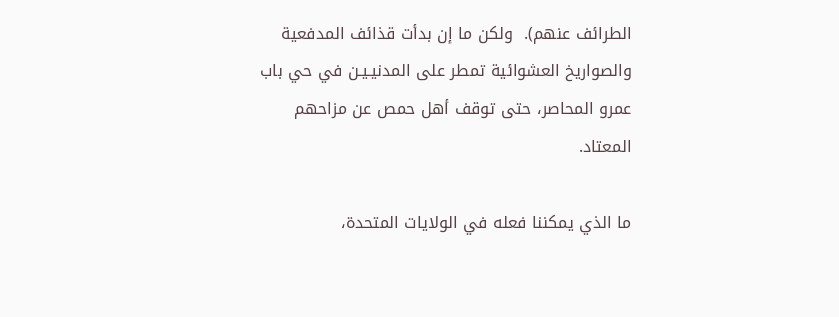الطرائف عنهم).  ولكن ما إن بدأت قذائف المدفعية والصواريخ العشوائية تمطر على المدنيـيـن في حي باب عمرو المحاصر، حتى توقف أهل حمص عن مزاحهم المعتاد.

ما الذي يمكننا فعله في الولايات المتحدة،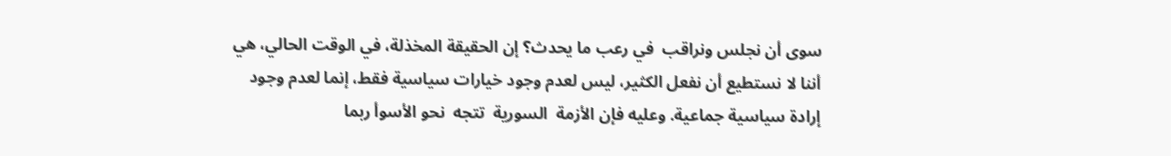سوى أن نجلس ونراقب  في رعب ما يحدث؟ إن الحقيقة المخذلة، في الوقت الحالي، هي أننا لا نستطيع أن نفعل الكثير، ليس لعدم وجود خيارات سياسية فقط، إنما لعدم وجود إرادة سياسية جماعية. وعليه فإن الأزمة  السورية  تتجه  نحو الأسوأ ربما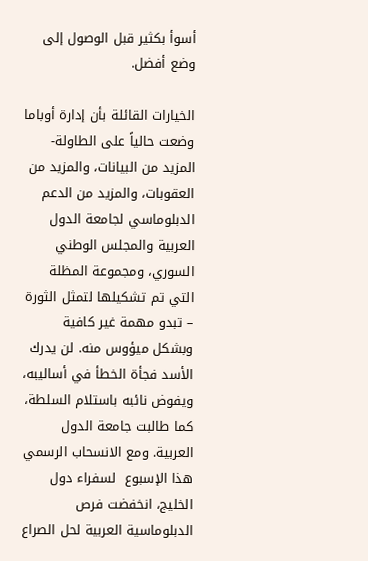أسوأ بكثير قبل الوصول إلى وضع أفضل.

الخيارات القائلة بأن إدارة أوباما وضعت حالياً على الطاولة- المزيد من البيانات، والمزيد من العقوبات، والمزيد من الدعم الدبلوماسي لجامعة الدول العربية والمجلس الوطني السوري، ومجموعة المظلة التي تم تشكيلها لتمثل الثورة – تبدو مهمة غير كافية وبشكل ميؤوس منه. لن يدرك الأسد فجأة الخطأ في أساليبه، ويفوض نائبه باستلام السلطة، كما طالبت جامعة الدول العربية. ومع الانسحاب الرسمي هذا الإسبوع  لسفراء دول الخليج، انخفضت فرص الدبلوماسية العربية لحل الصراع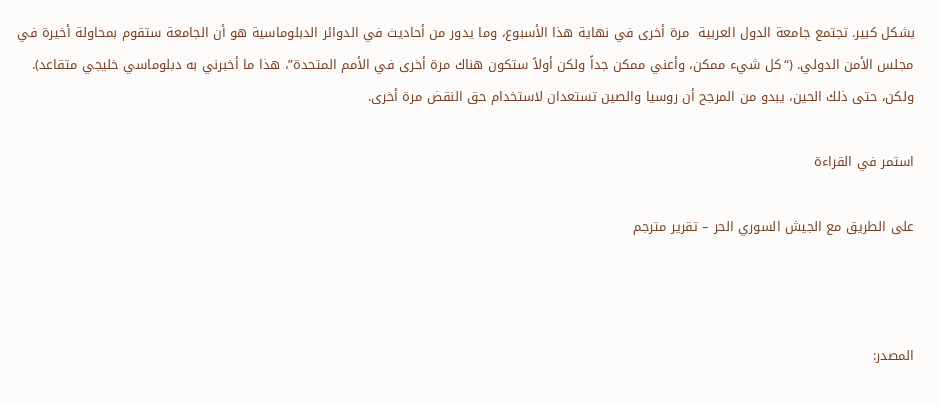بشكل كبير. تجتمع جامعة الدول العربية  مرة أخرى في نهاية هذا الأسبوع، وما يدور من أحاديث في الدوائر الدبلوماسية هو أن الجامعة ستقوم بمحاولة أخيرة في مجلس الأمن الدولي. (“كل شيء ممكن، وأعني ممكن جداً ولكن أولاً ستكون هناك مرة أخرى في الأمم المتحدة”، هذا ما أخبرني به دبلوماسي خليجي متقاعد). ولكن، حتى ذلك الحين، يبدو من المرجح أن روسيا والصين تستعدان لاستخدام حق النقض مرة أخرى.

استمر في القراءة

على الطريق مع الجيش السوري الحر – تقرير مترجم



المصدر: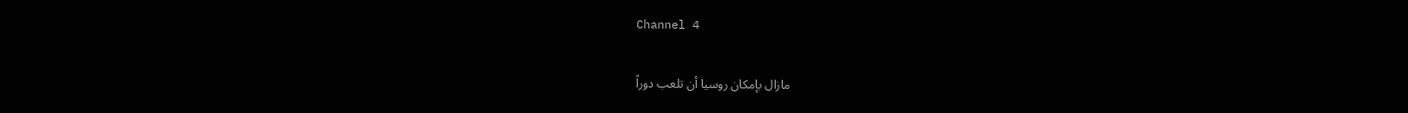Channel 4

مازال بإمكان روسيا أن تلعب دوراً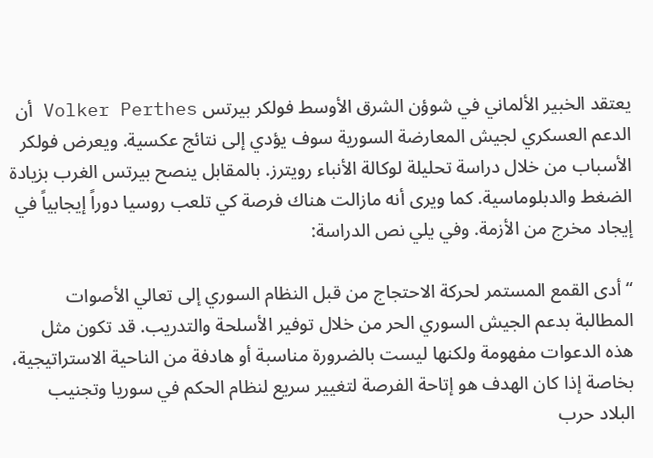يعتقد الخبير الألماني في شوؤن الشرق الأوسط فولكر بيرتس Volker Perthes أن الدعم العسكري لجيش المعارضة السورية سوف يؤدي إلى نتائج عكسية. ويعرض فولكر الأسباب من خلال دراسة تحليلة لوكالة الأنباء رويترز. بالمقابل ينصح بيرتس الغرب بزيادة الضغط والدبلوماسية. كما ويرى أنه مازالت هناك فرصة كي تلعب روسيا دوراً إيجابياً في إيجاد مخرج من الأزمة. وفي يلي نص الدراسة:

“أدى القمع المستمر لحركة الاحتجاج من قبل النظام السوري إلى تعالي الأصوات المطالبة بدعم الجيش السوري الحر من خلال توفير الأسلحة والتدريب. قد تكون مثل هذه الدعوات مفهومة ولكنها ليست بالضرورة مناسبة أو هادفة من الناحية الاستراتيجية، بخاصة إذا كان الهدف هو إتاحة الفرصة لتغيير سريع لنظام الحكم في سوريا وتجنيب البلاد حرب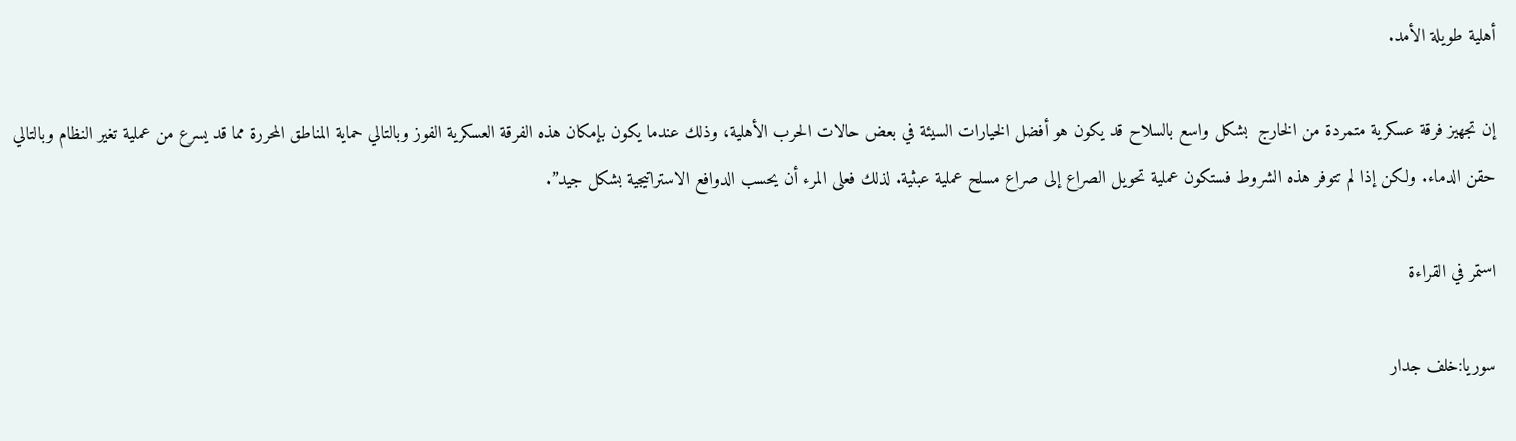أهلية طويلة الأمد.

إن تجهيز فرقة عسكرية متمردة من الخارج  بشكل واسع بالسلاح قد يكون هو أفضل الخيارات السيئة في بعض حالات الحرب الأهلية، وذلك عندما يكون بإمكان هذه الفرقة العسكرية الفوز وبالتالي حماية المناطق المحررة مما قد يسرع من عملية تغير النظام وبالتالي حقن الدماء. ولكن إذا لم تتوفر هذه الشروط فستكون عملية تحويل الصراع إلى صراع مسلح عملية عبثية. لذلك فعلى المرء أن يحسب الدوافع الاستراتيجية بشكل جيد”.

استمر في القراءة

سوريا:خلف جدار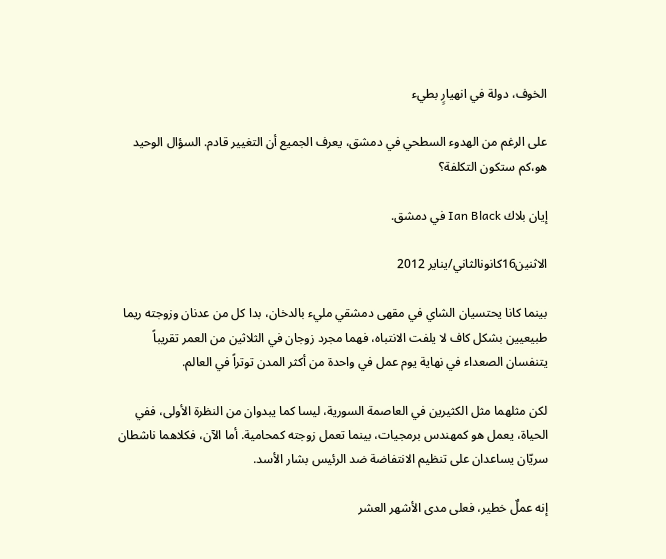الخوف، دولة في انهيارٍ بطيء

على الرغم من الهدوء السطحي في دمشق، يعرف الجميع أن التغيير قادم. السؤال الوحيد هو،كم ستكون التكلفة؟

إيان بلاك Ian Black في دمشق.

الاثنين16كانونالثاني/يناير 2012

بينما كانا يحتسيان الشاي في مقهى دمشقي مليء بالدخان، بدا كل من عدنان وزوجته ريما طبيعيين بشكل كاف لا يلفت الانتباه، فهما مجرد زوجان في الثلاثين من العمر تقريباً يتنفسان الصعداء في نهاية يوم عمل في واحدة من أكثر المدن توتراً في العالم.

لكن مثلهما مثل الكثيرين في العاصمة السورية، ليسا كما يبدوان من النظرة الأولى، ففي الحياة، يعمل هو كمهندس برمجيات، بينما تعمل زوجته كمحامية. أما الآن، فكلاهما ناشطان سريّان يساعدان على تنظيم الانتفاضة ضد الرئيس بشار الأسد.

إنه عملٌ خطير، فعلى مدى الأشهر العشر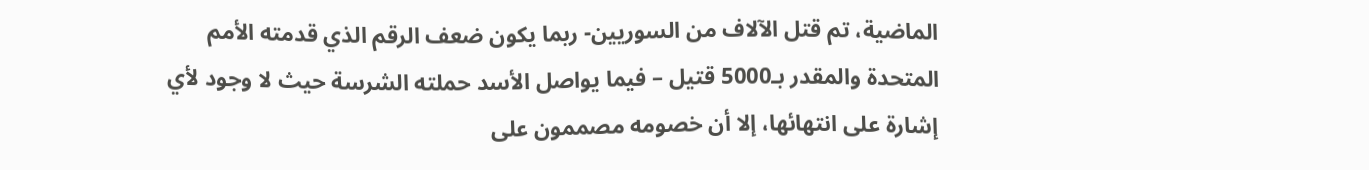الماضية، تم قتل الآلاف من السوريين- ربما يكون ضعف الرقم الذي قدمته الأمم المتحدة والمقدر بـ5000 قتيل – فيما يواصل الأسد حملته الشرسة حيث لا وجود لأي إشارة على انتهائها، إلا أن خصومه مصممون على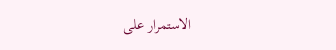الاستمرار على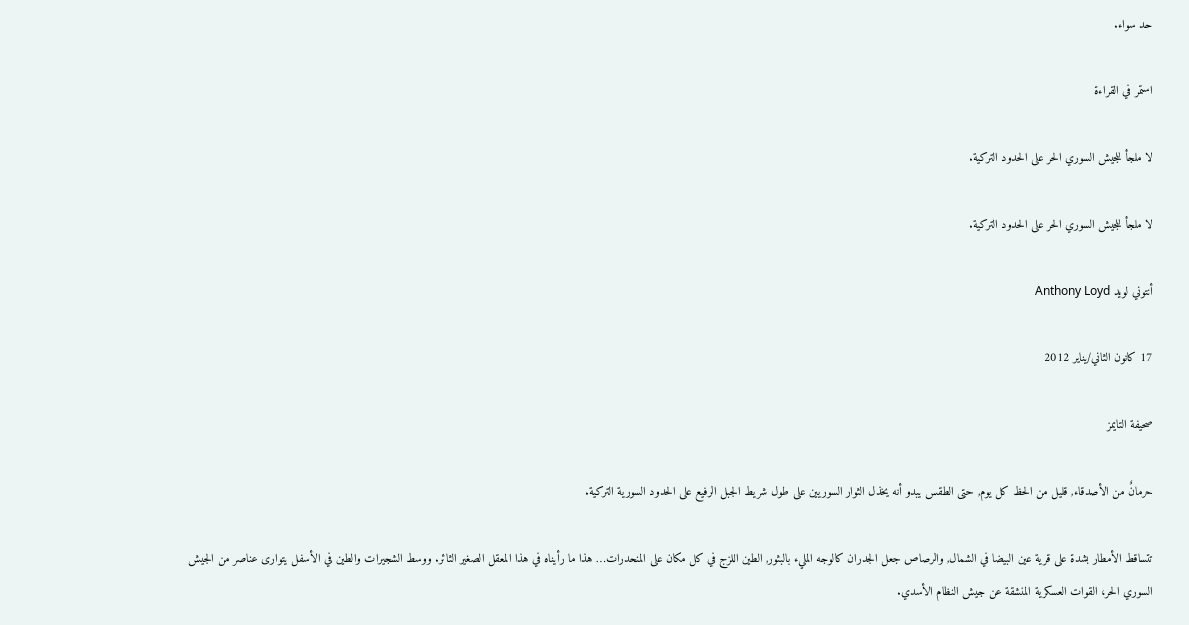حد سواء.

استمر في القراءة

لا ملجأ للجيش السوري الحر على الحدود التركية.

لا ملجأ للجيش السوري الحر على الحدود التركية.

أنتوني لويد Anthony Loyd

17 كانون الثاني/يناير 2012

صحيفة التايمز

حرمانٌ من الأصدقاء, قليل من الحظ كل يوم, حتى الطقس يبدو أنه يخذل الثوار السوريين على طول شريط الجبل الرفيع على الحدود السورية التركية.

تتساقط الأمطار بشدة على قرية عين البيضا في الشمال, والرصاص جعل الجدران كالوجه المليء بالبثور, الطين اللزج في كل مكان على المنحدرات… هذا ما رأيناه في هذا المعقل الصغير الثائر. ووسط الشجيرات والطين في الأسفل يتوارى عناصر من الجيش السوري الحر، القوات العسكرية المنشقة عن جيش النظام الأسدي.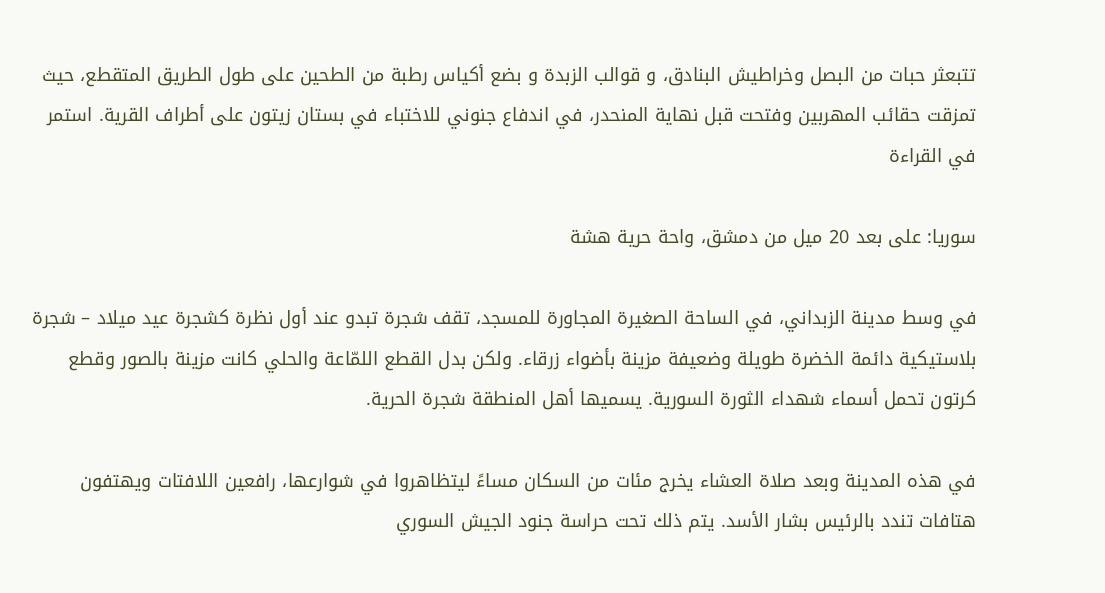تتبعثر حبات من البصل وخراطيش البنادق، و قوالب الزبدة و بضع أكياس رطبة من الطحين على طول الطريق المتقطع، حيث تمزقت حقائب المهربين وفتحت قبل نهاية المنحدر، في اندفاع جنوني للاختباء في بستان زيتون على أطراف القرية. استمر في القراءة

سوريا: على بعد 20 ميل من دمشق، واحة حرية هشة

في وسط مدينة الزبداني، في الساحة الصغيرة المجاورة للمسجد، تقف شجرة تبدو عند أول نظرة كشجرة عيد ميلاد – شجرة بلاستيكية دائمة الخضرة طويلة وضعيفة مزينة بأضواء زرقاء. ولكن بدل القطع اللمّاعة والحلي كانت مزينة بالصور وقطع كرتون تحمل أسماء شهداء الثورة السورية. يسميها أهل المنطقة شجرة الحرية.

في هذه المدينة وبعد صلاة العشاء يخرج مئات من السكان مساءً ليتظاهروا في شوارعها، رافعين اللافتات ويهتفون هتافات تندد بالرئيس بشار الأسد. يتم ذلك تحت حراسة جنود الجيش السوري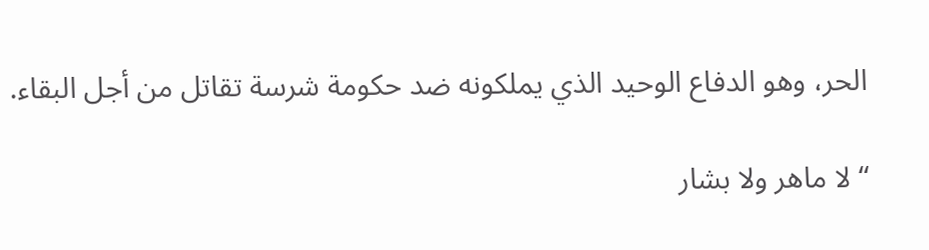الحر، وهو الدفاع الوحيد الذي يملكونه ضد حكومة شرسة تقاتل من أجل البقاء.

“لا ماهر ولا بشار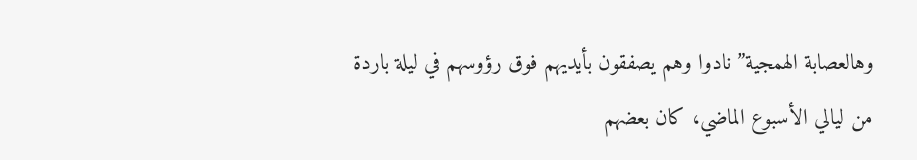وهالعصابة الهمجية” نادوا وهم يصفقون بأيديهم فوق رؤوسهم في ليلة باردة من ليالي الأسبوع الماضي، كان بعضهم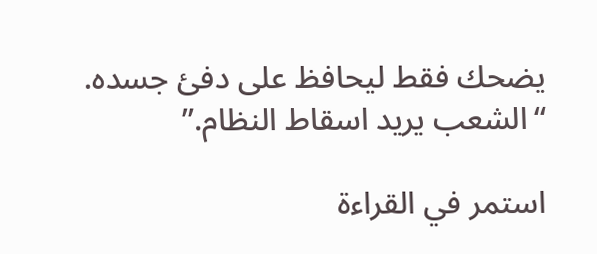يضحك فقط ليحافظ على دفئ جسده. “الشعب يريد اسقاط النظام.”

استمر في القراءة